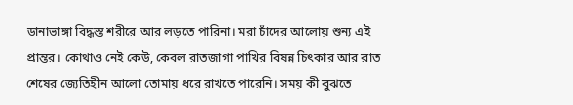ডানাভাঙ্গা বিদ্ধস্ত শরীরে আর লড়তে পারিনা। মরা চাঁদের আলোয় শুন্য এই প্রান্তর। কোথাও নেই কেউ, কেবল রাতজাগা পাখির বিষন্ন চিৎকার আর রাত শেষের জ্যেতিহীন আলো তোমায় ধরে রাখতে পারেনি। সময় কী বুঝতে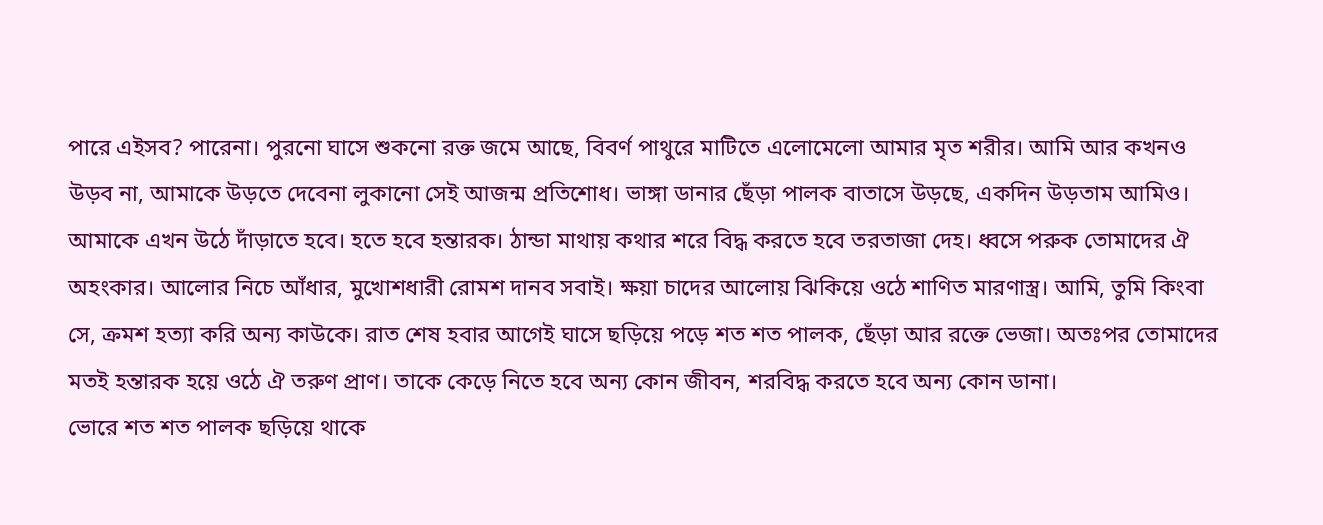পারে এইসব? পারেনা। পুরনো ঘাসে শুকনো রক্ত জমে আছে, বিবর্ণ পাথুরে মাটিতে এলোমেলো আমার মৃত শরীর। আমি আর কখনও উড়ব না, আমাকে উড়তে দেবেনা লুকানো সেই আজন্ম প্রতিশোধ। ভাঙ্গা ডানার ছেঁড়া পালক বাতাসে উড়ছে, একদিন উড়তাম আমিও।
আমাকে এখন উঠে দাঁড়াতে হবে। হতে হবে হন্তারক। ঠান্ডা মাথায় কথার শরে বিদ্ধ করতে হবে তরতাজা দেহ। ধ্বসে পরুক তোমাদের ঐ অহংকার। আলোর নিচে আঁধার, মুখোশধারী রোমশ দানব সবাই। ক্ষয়া চাদের আলোয় ঝিকিয়ে ওঠে শাণিত মারণাস্ত্র। আমি, তুমি কিংবা সে, ক্রমশ হত্যা করি অন্য কাউকে। রাত শেষ হবার আগেই ঘাসে ছড়িয়ে পড়ে শত শত পালক, ছেঁড়া আর রক্তে ভেজা। অতঃপর তোমাদের মতই হন্তারক হয়ে ওঠে ঐ তরুণ প্রাণ। তাকে কেড়ে নিতে হবে অন্য কোন জীবন, শরবিদ্ধ করতে হবে অন্য কোন ডানা।
ভোরে শত শত পালক ছড়িয়ে থাকে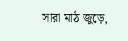সারা মাঠ জুড়ে,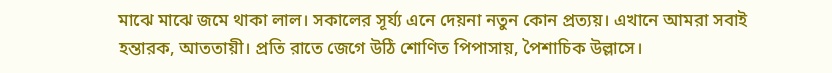মাঝে মাঝে জমে থাকা লাল। সকালের সূর্য্য এনে দেয়না নতুন কোন প্রত্যয়। এখানে আমরা সবাই হন্তারক, আততায়ী। প্রতি রাতে জেগে উঠি শোণিত পিপাসায়, পৈশাচিক উল্লাসে।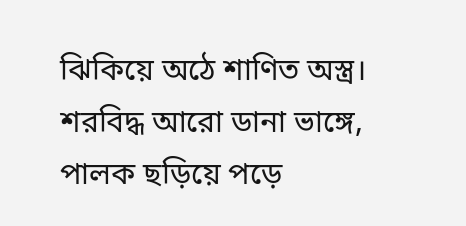ঝিকিয়ে অঠে শাণিত অস্ত্র। শরবিদ্ধ আরো ডানা ভাঙ্গে, পালক ছড়িয়ে পড়ে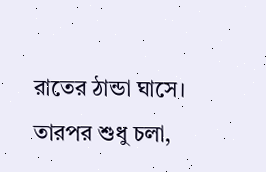রাতের ঠান্ডা ঘাসে।
তারপর শুধু চলা,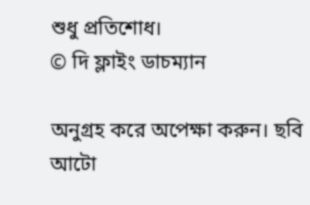শুধু প্রতিশোধ।
© দি ফ্লাইং ডাচম্যান

অনুগ্রহ করে অপেক্ষা করুন। ছবি আটো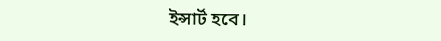ইন্সার্ট হবে।